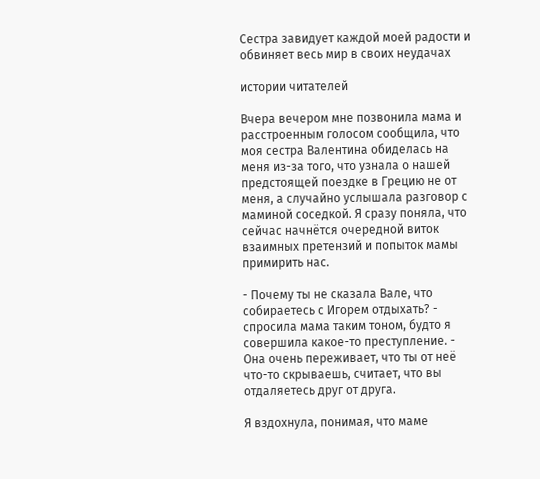Сестра завидует каждой моей радости и обвиняет весь мир в своих неудачах

истории читателей

Вчера вечером мне позвонила мама и расстроенным голосом сообщила, что моя сестра Валентина обиделась на меня из-за того, что узнала о нашей предстоящей поездке в Грецию не от меня, а случайно услышала разговор с маминой соседкой. Я сразу поняла, что сейчас начнётся очередной виток взаимных претензий и попыток мамы примирить нас.

- Почему ты не сказала Вале, что собираетесь с Игорем отдыхать? - спросила мама таким тоном, будто я совершила какое-то преступление. - Она очень переживает, что ты от неё что-то скрываешь, считает, что вы отдаляетесь друг от друга.

Я вздохнула, понимая, что маме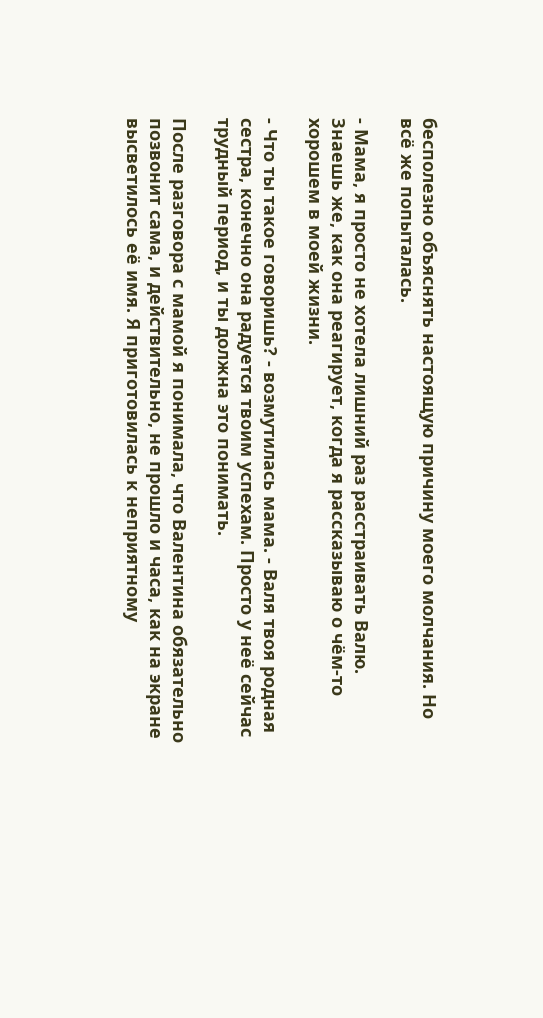бесполезно объяснять настоящую причину моего молчания. Но всё же попыталась.

- Мама, я просто не хотела лишний раз расстраивать Валю. Знаешь же, как она реагирует, когда я рассказываю о чём-то хорошем в моей жизни.

- Что ты такое говоришь? - возмутилась мама. - Валя твоя родная сестра, конечно она радуется твоим успехам. Просто у неё сейчас трудный период, и ты должна это понимать.

После разговора с мамой я понимала, что Валентина обязательно позвонит сама, и действительно, не прошло и часа, как на экране высветилось её имя. Я приготовилась к неприятному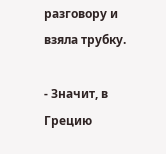разговору и взяла трубку.

- Значит, в Грецию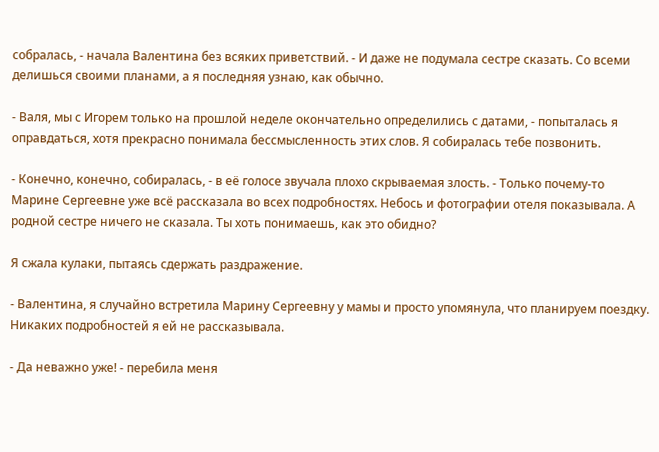собралась, - начала Валентина без всяких приветствий. - И даже не подумала сестре сказать. Со всеми делишься своими планами, а я последняя узнаю, как обычно.

- Валя, мы с Игорем только на прошлой неделе окончательно определились с датами, - попыталась я оправдаться, хотя прекрасно понимала бессмысленность этих слов. Я собиралась тебе позвонить.

- Конечно, конечно, собиралась, - в её голосе звучала плохо скрываемая злость. - Только почему-то Марине Сергеевне уже всё рассказала во всех подробностях. Небось и фотографии отеля показывала. А родной сестре ничего не сказала. Ты хоть понимаешь, как это обидно?

Я сжала кулаки, пытаясь сдержать раздражение.

- Валентина, я случайно встретила Марину Сергеевну у мамы и просто упомянула, что планируем поездку. Никаких подробностей я ей не рассказывала.

- Да неважно уже! - перебила меня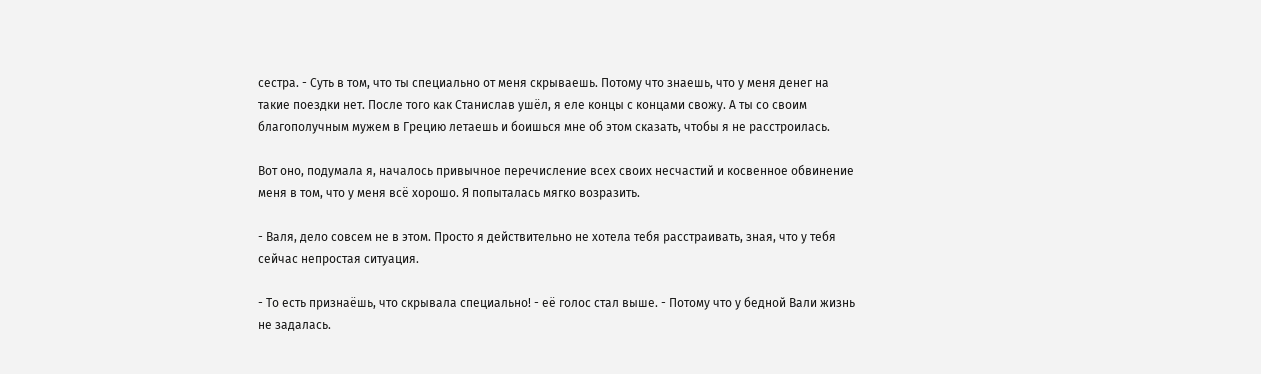сестра. - Суть в том, что ты специально от меня скрываешь. Потому что знаешь, что у меня денег на такие поездки нет. После того как Станислав ушёл, я еле концы с концами свожу. А ты со своим благополучным мужем в Грецию летаешь и боишься мне об этом сказать, чтобы я не расстроилась.

Вот оно, подумала я, началось привычное перечисление всех своих несчастий и косвенное обвинение меня в том, что у меня всё хорошо. Я попыталась мягко возразить.

- Валя, дело совсем не в этом. Просто я действительно не хотела тебя расстраивать, зная, что у тебя сейчас непростая ситуация.

- То есть признаёшь, что скрывала специально! - её голос стал выше. - Потому что у бедной Вали жизнь не задалась.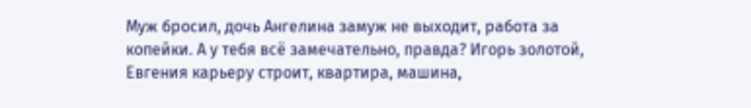Муж бросил, дочь Ангелина замуж не выходит, работа за копейки. А у тебя всё замечательно, правда? Игорь золотой, Евгения карьеру строит, квартира, машина,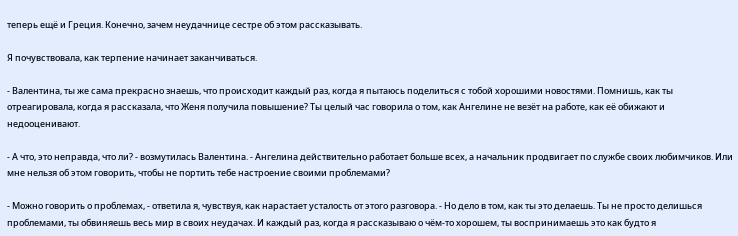теперь ещё и Греция. Конечно, зачем неудачнице сестре об этом рассказывать.

Я почувствовала, как терпение начинает заканчиваться.

- Валентина, ты же сама прекрасно знаешь, что происходит каждый раз, когда я пытаюсь поделиться с тобой хорошими новостями. Помнишь, как ты отреагировала, когда я рассказала, что Женя получила повышение? Ты целый час говорила о том, как Ангелине не везёт на работе, как её обижают и недооценивают.

- А что, это неправда, что ли? - возмутилась Валентина. - Ангелина действительно работает больше всех, а начальник продвигает по службе своих любимчиков. Или мне нельзя об этом говорить, чтобы не портить тебе настроение своими проблемами?

- Можно говорить о проблемах, - ответила я, чувствуя, как нарастает усталость от этого разговора. - Но дело в том, как ты это делаешь. Ты не просто делишься проблемами, ты обвиняешь весь мир в своих неудачах. И каждый раз, когда я рассказываю о чём-то хорошем, ты воспринимаешь это как будто я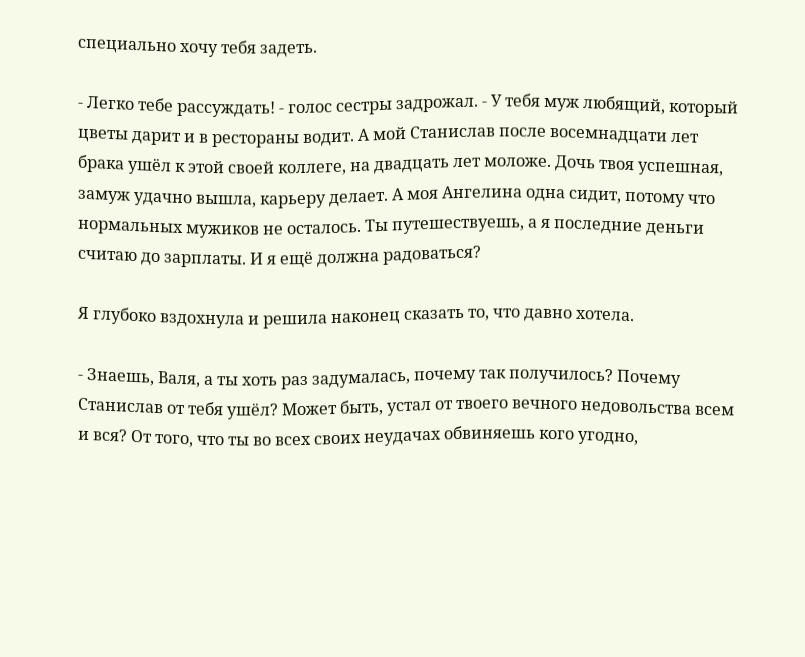специально хочу тебя задеть.

- Легко тебе рассуждать! - голос сестры задрожал. - У тебя муж любящий, который цветы дарит и в рестораны водит. А мой Станислав после восемнадцати лет брака ушёл к этой своей коллеге, на двадцать лет моложе. Дочь твоя успешная, замуж удачно вышла, карьеру делает. А моя Ангелина одна сидит, потому что нормальных мужиков не осталось. Ты путешествуешь, а я последние деньги считаю до зарплаты. И я ещё должна радоваться?

Я глубоко вздохнула и решила наконец сказать то, что давно хотела.

- Знаешь, Валя, а ты хоть раз задумалась, почему так получилось? Почему Станислав от тебя ушёл? Может быть, устал от твоего вечного недовольства всем и вся? От того, что ты во всех своих неудачах обвиняешь кого угодно,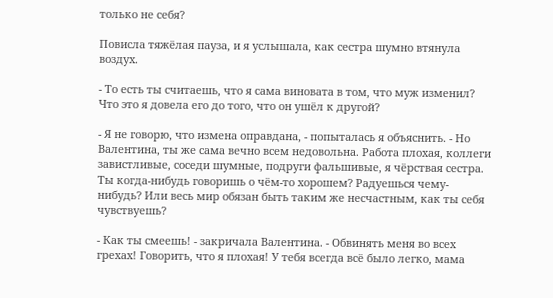только не себя?

Повисла тяжёлая пауза, и я услышала, как сестра шумно втянула воздух.

- То есть ты считаешь, что я сама виновата в том, что муж изменил? Что это я довела его до того, что он ушёл к другой?

- Я не говорю, что измена оправдана, - попыталась я объяснить. - Но Валентина, ты же сама вечно всем недовольна. Работа плохая, коллеги завистливые, соседи шумные, подруги фальшивые, я чёрствая сестра. Ты когда-нибудь говоришь о чём-то хорошем? Радуешься чему-нибудь? Или весь мир обязан быть таким же несчастным, как ты себя чувствуешь?

- Как ты смеешь! - закричала Валентина. - Обвинять меня во всех грехах! Говорить, что я плохая! У тебя всегда всё было легко, мама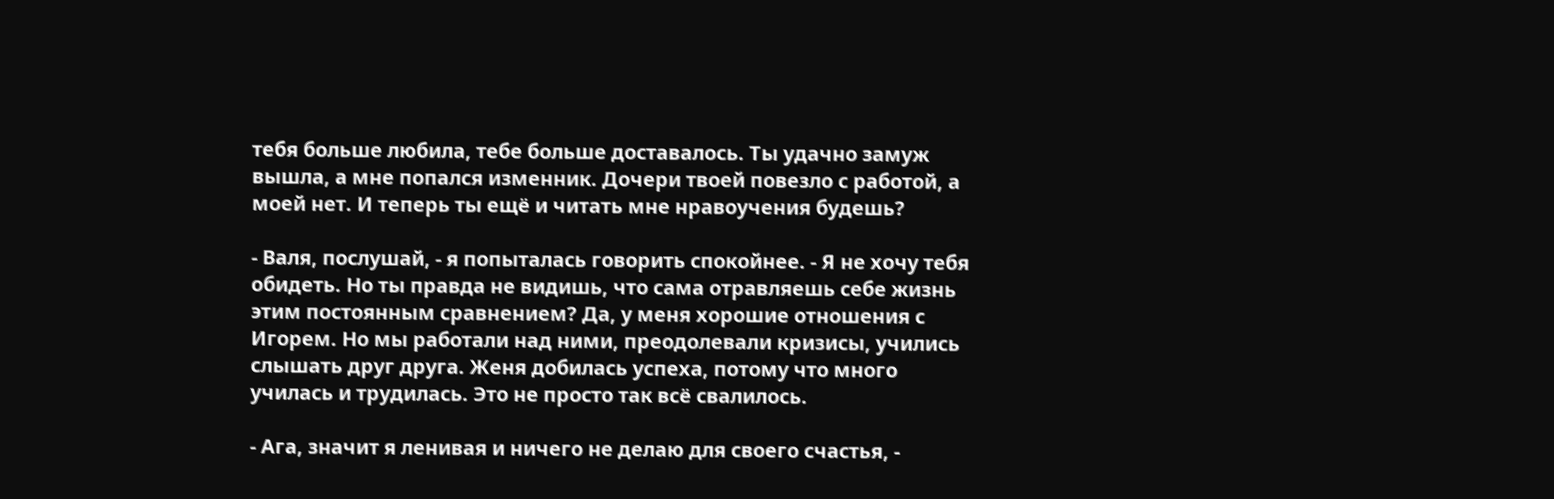тебя больше любила, тебе больше доставалось. Ты удачно замуж вышла, а мне попался изменник. Дочери твоей повезло с работой, а моей нет. И теперь ты ещё и читать мне нравоучения будешь?

- Валя, послушай, - я попыталась говорить спокойнее. - Я не хочу тебя обидеть. Но ты правда не видишь, что сама отравляешь себе жизнь этим постоянным сравнением? Да, у меня хорошие отношения с Игорем. Но мы работали над ними, преодолевали кризисы, учились слышать друг друга. Женя добилась успеха, потому что много училась и трудилась. Это не просто так всё свалилось.

- Ага, значит я ленивая и ничего не делаю для своего счастья, -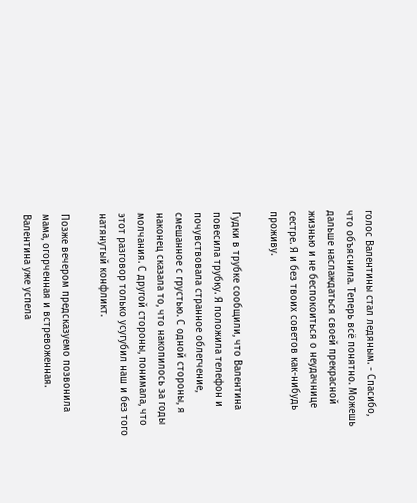голос Валентины стал ледяным. - Спасибо, что объяснила. Теперь всё понятно. Можешь дальше наслаждаться своей прекрасной жизнью и не беспокоиться о неудачнице сестре. Я и без твоих советов как-нибудь проживу.

Гудки в трубке сообщили, что Валентина повесила трубку. Я положила телефон и почувствовала странное облегчение, смешанное с грустью. С одной стороны, я наконец сказала то, что накопилось за годы молчания. С другой стороны, понимала, что этот разговор только усугубил наш и без того натянутый конфликт.

Позже вечером предсказуемо позвонила мама, огорченная и встревоженная. Валентина уже успела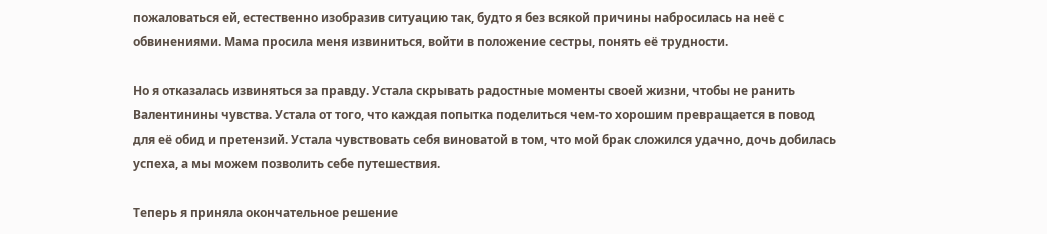пожаловаться ей, естественно изобразив ситуацию так, будто я без всякой причины набросилась на неё с обвинениями. Мама просила меня извиниться, войти в положение сестры, понять её трудности.

Но я отказалась извиняться за правду. Устала скрывать радостные моменты своей жизни, чтобы не ранить Валентинины чувства. Устала от того, что каждая попытка поделиться чем-то хорошим превращается в повод для её обид и претензий. Устала чувствовать себя виноватой в том, что мой брак сложился удачно, дочь добилась успеха, а мы можем позволить себе путешествия.

Теперь я приняла окончательное решение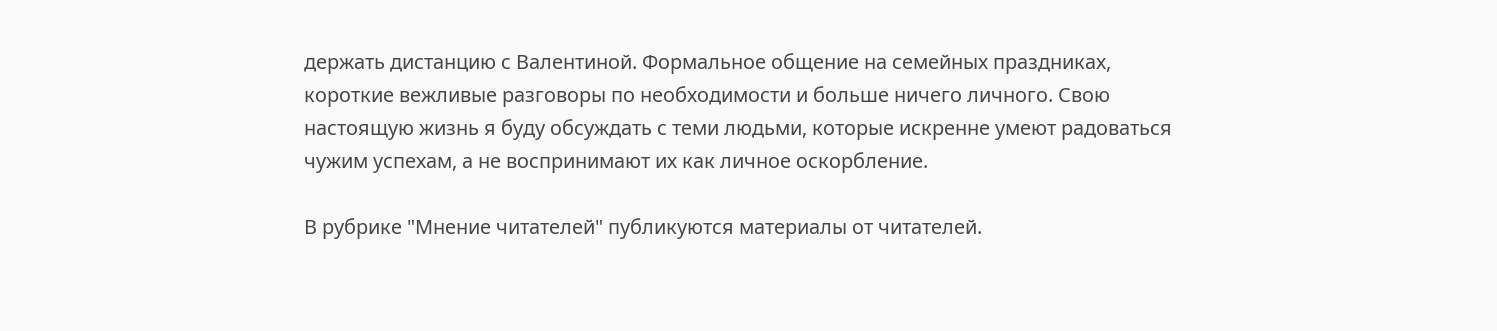держать дистанцию с Валентиной. Формальное общение на семейных праздниках, короткие вежливые разговоры по необходимости и больше ничего личного. Свою настоящую жизнь я буду обсуждать с теми людьми, которые искренне умеют радоваться чужим успехам, а не воспринимают их как личное оскорбление.

В рубрике "Мнение читателей" публикуются материалы от читателей.